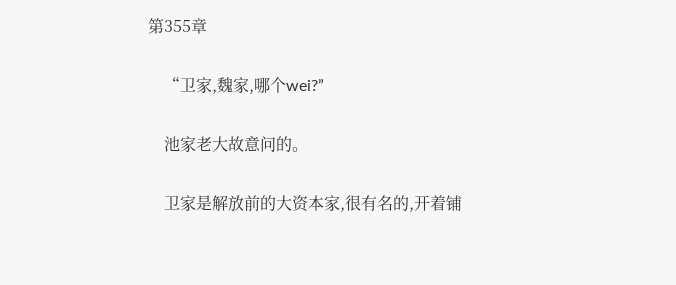第355章

    “卫家,魏家,哪个wei?”

    池家老大故意问的。

    卫家是解放前的大资本家,很有名的,开着铺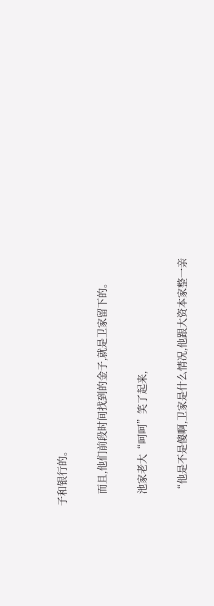子和银行的。

    而且,他们前段时间找到的金子,就是卫家留下的。

    池家老大“呵呵”笑了起来,

    “他是不是傻啊,卫家是什么情况,他跟大资本家整一亲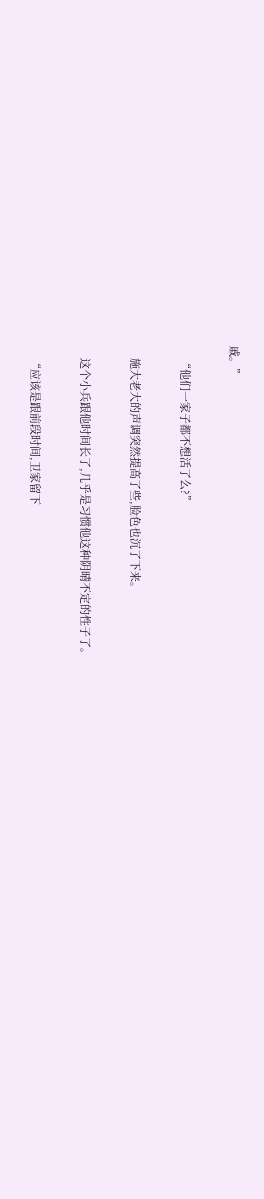戚。”

    “他们一家子都不想活了么?”

    施大老大的声调突然提高了些,脸色也沉了下来。

    这个小兵跟他时间长了,几乎是习惯他这种阴晴不定的性子了。

    “应该是跟前段时间,卫家留下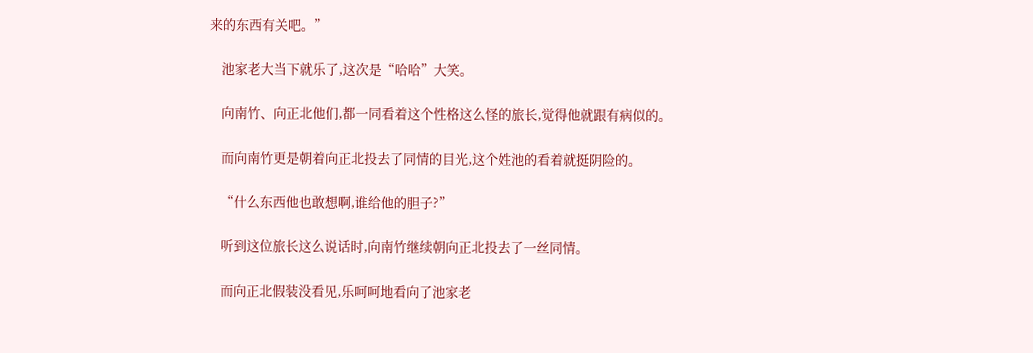来的东西有关吧。”

    池家老大当下就乐了,这次是“哈哈”大笑。

    向南竹、向正北他们,都一同看着这个性格这么怪的旅长,觉得他就跟有病似的。

    而向南竹更是朝着向正北投去了同情的目光,这个姓池的看着就挺阴险的。

    “什么东西他也敢想啊,谁给他的胆子?”

    听到这位旅长这么说话时,向南竹继续朝向正北投去了一丝同情。

    而向正北假装没看见,乐呵呵地看向了池家老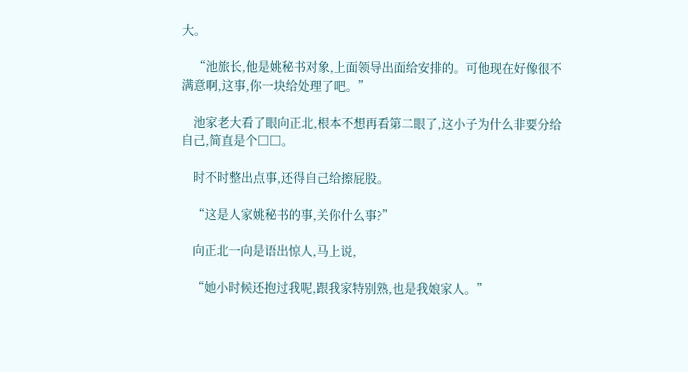大。

    “池旅长,他是姚秘书对象,上面领导出面给安排的。可他现在好像很不满意啊,这事,你一块给处理了吧。”

    池家老大看了眼向正北,根本不想再看第二眼了,这小子为什么非要分给自己,简直是个□□。

    时不时整出点事,还得自己给擦屁股。

    “这是人家姚秘书的事,关你什么事?”

    向正北一向是语出惊人,马上说,

    “她小时候还抱过我呢,跟我家特别熟,也是我娘家人。”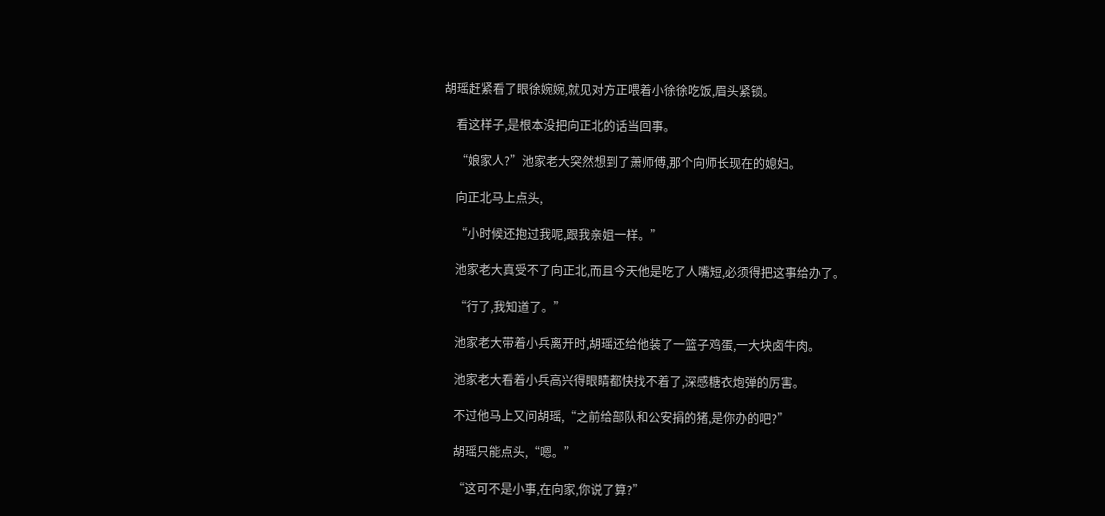胡瑶赶紧看了眼徐婉婉,就见对方正喂着小徐徐吃饭,眉头紧锁。

    看这样子,是根本没把向正北的话当回事。

    “娘家人?”池家老大突然想到了萧师傅,那个向师长现在的媳妇。

    向正北马上点头,

    “小时候还抱过我呢,跟我亲姐一样。”

    池家老大真受不了向正北,而且今天他是吃了人嘴短,必须得把这事给办了。

    “行了,我知道了。”

    池家老大带着小兵离开时,胡瑶还给他装了一篮子鸡蛋,一大块卤牛肉。

    池家老大看着小兵高兴得眼睛都快找不着了,深感糖衣炮弹的厉害。

    不过他马上又问胡瑶,“之前给部队和公安捐的猪,是你办的吧?”

    胡瑶只能点头,“嗯。”

    “这可不是小事,在向家,你说了算?”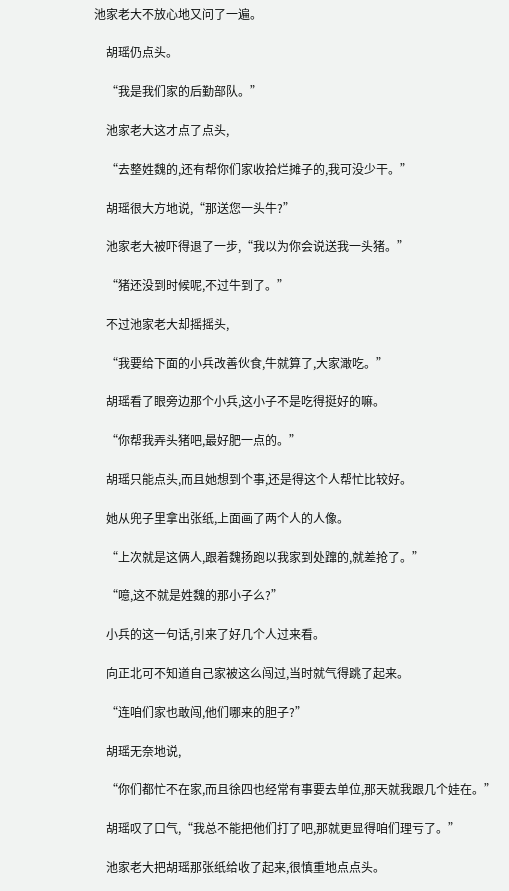池家老大不放心地又问了一遍。

    胡瑶仍点头。

    “我是我们家的后勤部队。”

    池家老大这才点了点头,

    “去整姓魏的,还有帮你们家收拾烂摊子的,我可没少干。”

    胡瑶很大方地说,“那送您一头牛?”

    池家老大被吓得退了一步,“我以为你会说送我一头猪。”

    “猪还没到时候呢,不过牛到了。”

    不过池家老大却摇摇头,

    “我要给下面的小兵改善伙食,牛就算了,大家澉吃。”

    胡瑶看了眼旁边那个小兵,这小子不是吃得挺好的嘛。

    “你帮我弄头猪吧,最好肥一点的。”

    胡瑶只能点头,而且她想到个事,还是得这个人帮忙比较好。

    她从兜子里拿出张纸,上面画了两个人的人像。

    “上次就是这俩人,跟着魏扬跑以我家到处蹿的,就差抢了。”

    “噫,这不就是姓魏的那小子么?”

    小兵的这一句话,引来了好几个人过来看。

    向正北可不知道自己家被这么闯过,当时就气得跳了起来。

    “连咱们家也敢闯,他们哪来的胆子?”

    胡瑶无奈地说,

    “你们都忙不在家,而且徐四也经常有事要去单位,那天就我跟几个娃在。”

    胡瑶叹了口气,“我总不能把他们打了吧,那就更显得咱们理亏了。”

    池家老大把胡瑶那张纸给收了起来,很慎重地点点头。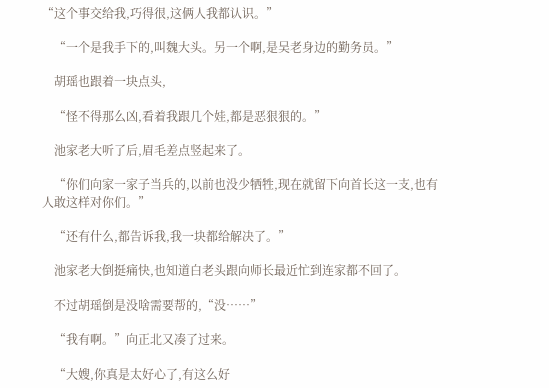“这个事交给我,巧得很,这俩人我都认识。”

    “一个是我手下的,叫魏大头。另一个啊,是吴老身边的勤务员。”

    胡瑶也跟着一块点头,

    “怪不得那么凶,看着我跟几个娃,都是恶狠狠的。”

    池家老大听了后,眉毛差点竖起来了。

    “你们向家一家子当兵的,以前也没少牺牲,现在就留下向首长这一支,也有人敢这样对你们。”

    “还有什么,都告诉我,我一块都给解决了。”

    池家老大倒挺痛快,也知道白老头跟向师长最近忙到连家都不回了。

    不过胡瑶倒是没啥需要帮的,“没……”

    “我有啊。”向正北又凑了过来。

    “大嫂,你真是太好心了,有这么好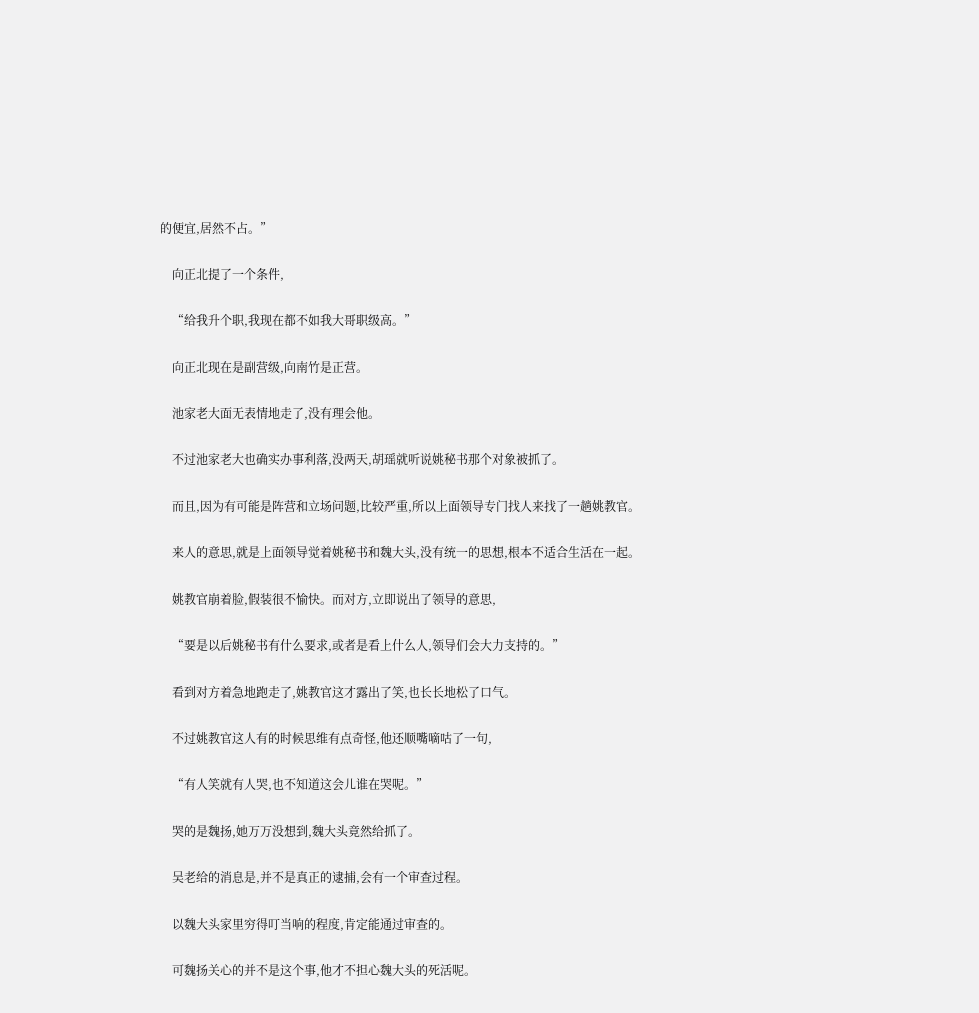的便宜,居然不占。”

    向正北提了一个条件,

    “给我升个职,我现在都不如我大哥职级高。”

    向正北现在是副营级,向南竹是正营。

    池家老大面无表情地走了,没有理会他。

    不过池家老大也确实办事利落,没两天,胡瑶就听说姚秘书那个对象被抓了。

    而且,因为有可能是阵营和立场问题,比较严重,所以上面领导专门找人来找了一趟姚教官。

    来人的意思,就是上面领导觉着姚秘书和魏大头,没有统一的思想,根本不适合生活在一起。

    姚教官崩着脸,假装很不愉快。而对方,立即说出了领导的意思,

    “要是以后姚秘书有什么要求,或者是看上什么人,领导们会大力支持的。”

    看到对方着急地跑走了,姚教官这才露出了笑,也长长地松了口气。

    不过姚教官这人有的时候思维有点奇怪,他还顺嘴嘀咕了一句,

    “有人笑就有人哭,也不知道这会儿谁在哭呢。”

    哭的是魏扬,她万万没想到,魏大头竟然给抓了。

    吴老给的消息是,并不是真正的逮捕,会有一个审查过程。

    以魏大头家里穷得叮当响的程度,肯定能通过审查的。

    可魏扬关心的并不是这个事,他才不担心魏大头的死活呢。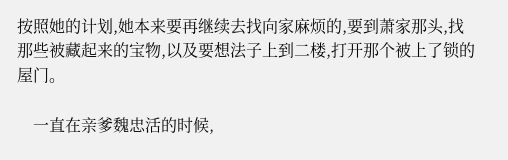按照她的计划,她本来要再继续去找向家麻烦的,要到萧家那头,找那些被藏起来的宝物,以及要想法子上到二楼,打开那个被上了锁的屋门。

    一直在亲爹魏忠活的时候,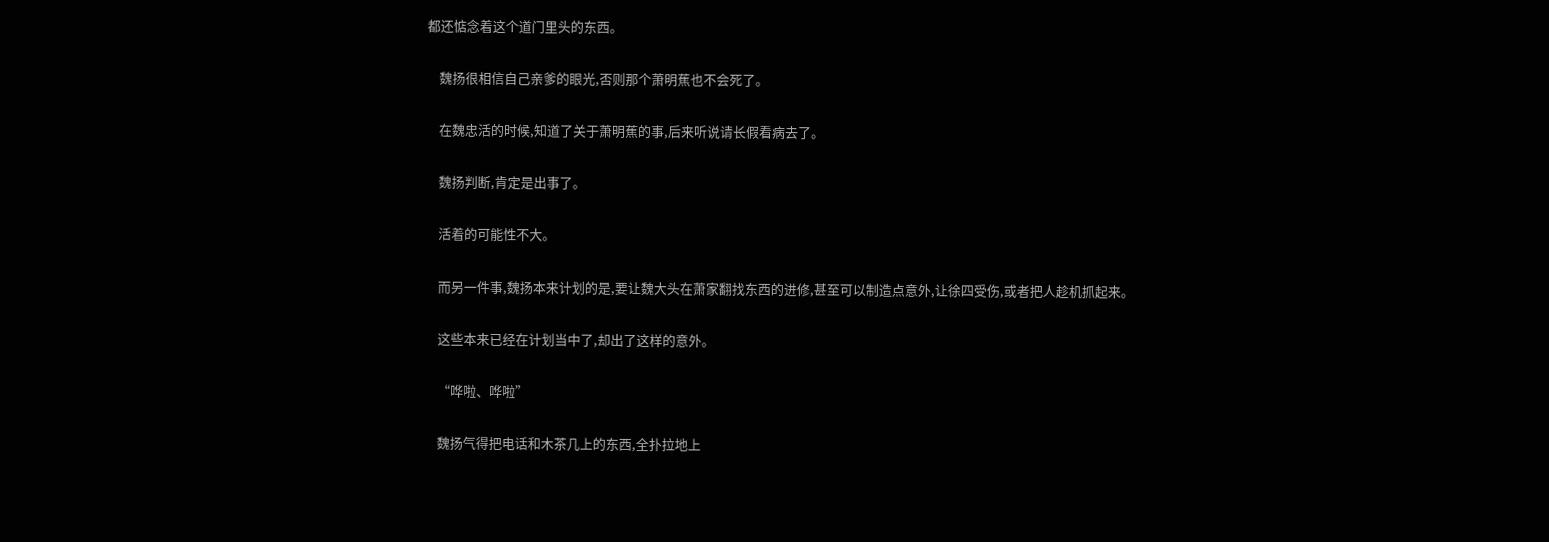都还惦念着这个道门里头的东西。

    魏扬很相信自己亲爹的眼光,否则那个萧明蕉也不会死了。

    在魏忠活的时候,知道了关于萧明蕉的事,后来听说请长假看病去了。

    魏扬判断,肯定是出事了。

    活着的可能性不大。

    而另一件事,魏扬本来计划的是,要让魏大头在萧家翻找东西的进修,甚至可以制造点意外,让徐四受伤,或者把人趁机抓起来。

    这些本来已经在计划当中了,却出了这样的意外。

    “哗啦、哗啦”

    魏扬气得把电话和木茶几上的东西,全扑拉地上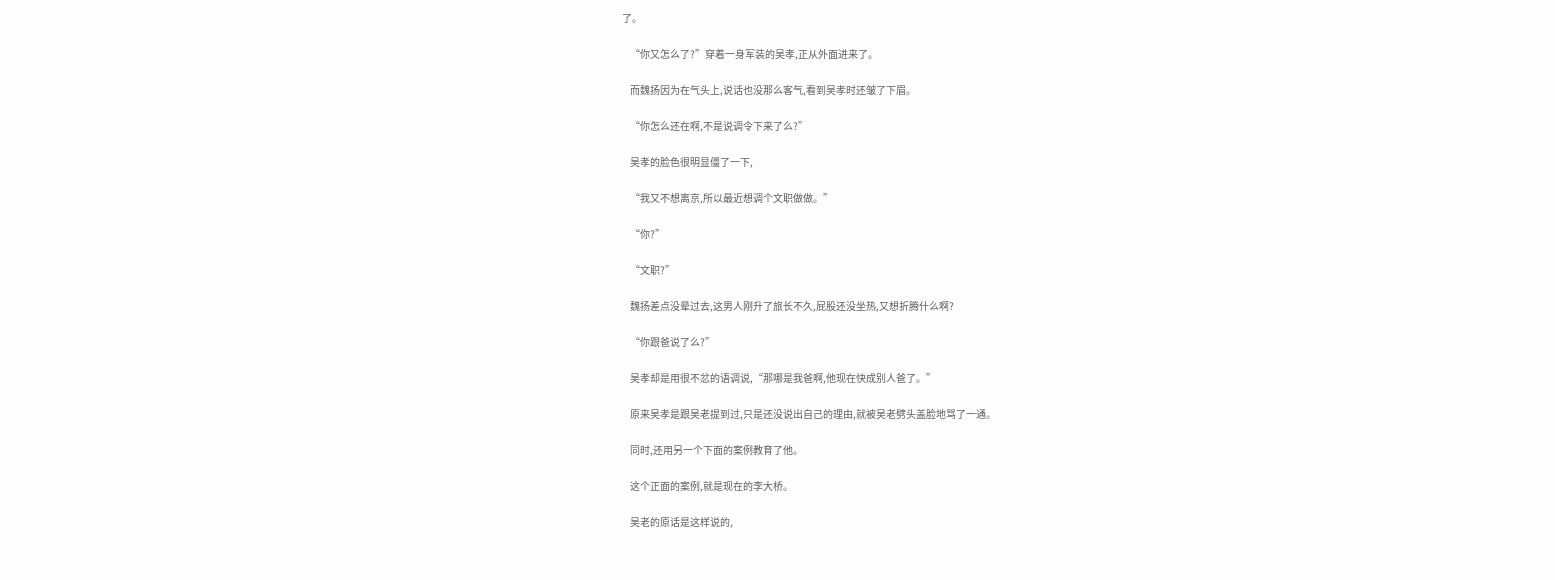了。

    “你又怎么了?”穿着一身军装的吴孝,正从外面进来了。

    而魏扬因为在气头上,说话也没那么客气,看到吴孝时还皱了下眉。

    “你怎么还在啊,不是说调令下来了么?”

    吴孝的脸色很明显僵了一下,

    “我又不想离京,所以最近想调个文职做做。”

    “你?”

    “文职?”

    魏扬差点没晕过去,这男人刚升了旅长不久,屁股还没坐热,又想折腾什么啊?

    “你跟爸说了么?”

    吴孝却是用很不忿的语调说,“那哪是我爸啊,他现在快成别人爸了。”

    原来吴孝是跟吴老提到过,只是还没说出自己的理由,就被吴老劈头盖脸地骂了一通。

    同时,还用另一个下面的案例教育了他。

    这个正面的案例,就是现在的李大桥。

    吴老的原话是这样说的,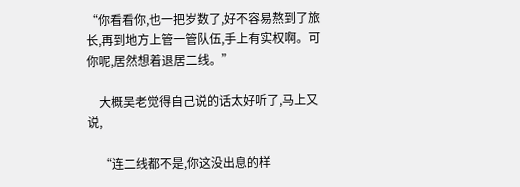“你看看你,也一把岁数了,好不容易熬到了旅长,再到地方上管一管队伍,手上有实权啊。可你呢,居然想着退居二线。”

    大概吴老觉得自己说的话太好听了,马上又说,

    “连二线都不是,你这没出息的样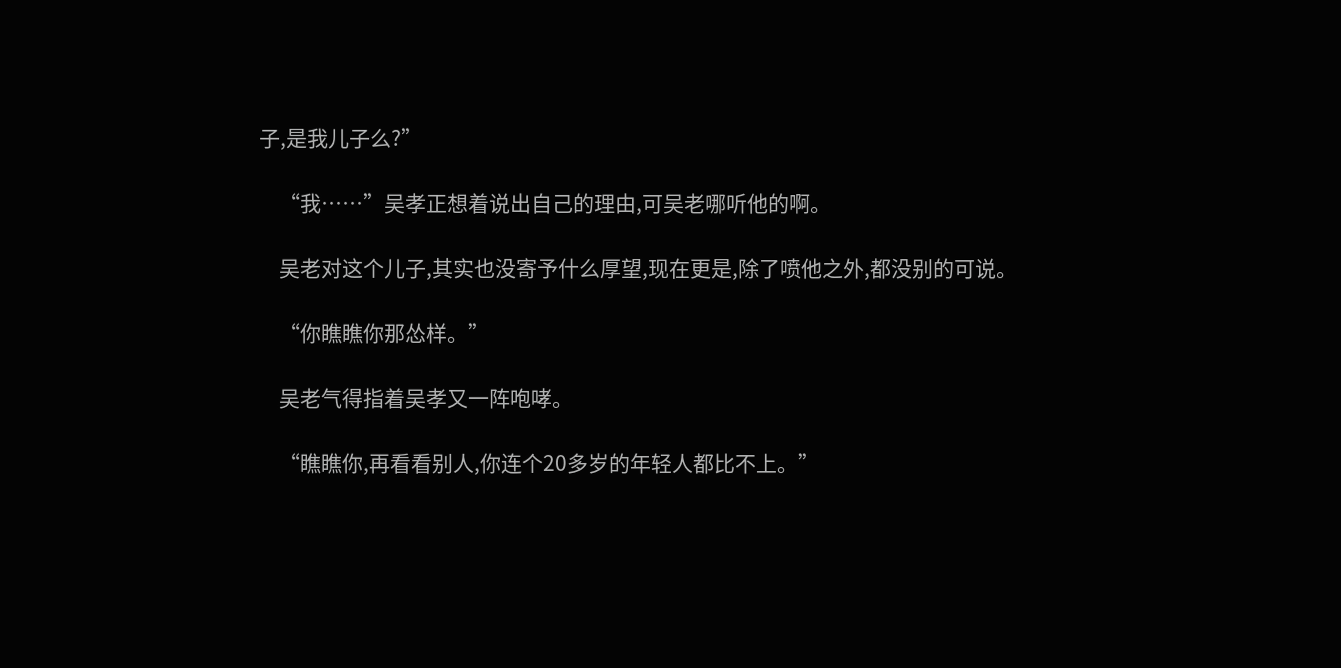子,是我儿子么?”

    “我……”吴孝正想着说出自己的理由,可吴老哪听他的啊。

    吴老对这个儿子,其实也没寄予什么厚望,现在更是,除了喷他之外,都没别的可说。

    “你瞧瞧你那怂样。”

    吴老气得指着吴孝又一阵咆哮。

    “瞧瞧你,再看看别人,你连个20多岁的年轻人都比不上。”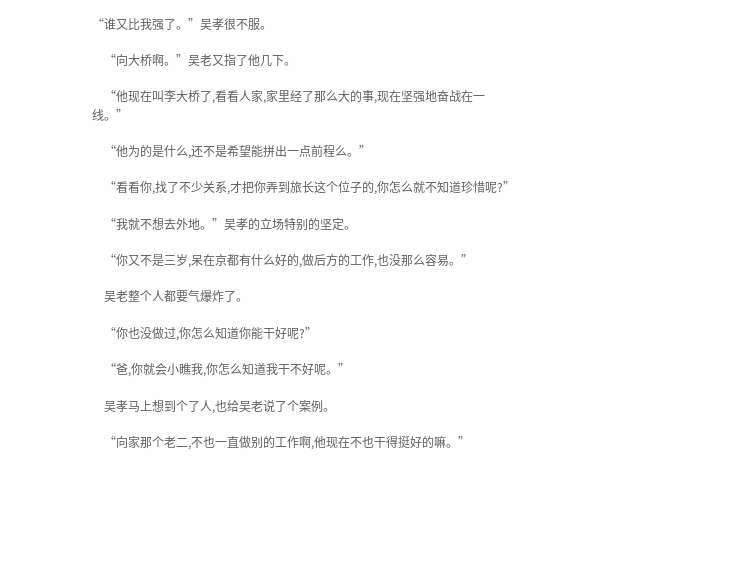“谁又比我强了。”吴孝很不服。

    “向大桥啊。”吴老又指了他几下。

    “他现在叫李大桥了,看看人家,家里经了那么大的事,现在坚强地奋战在一线。”

    “他为的是什么,还不是希望能拼出一点前程么。”

    “看看你,找了不少关系,才把你弄到旅长这个位子的,你怎么就不知道珍惜呢?”

    “我就不想去外地。”吴孝的立场特别的坚定。

    “你又不是三岁,呆在京都有什么好的,做后方的工作,也没那么容易。”

    吴老整个人都要气爆炸了。

    “你也没做过,你怎么知道你能干好呢?”

    “爸,你就会小瞧我,你怎么知道我干不好呢。”

    吴孝马上想到个了人,也给吴老说了个案例。

    “向家那个老二,不也一直做别的工作啊,他现在不也干得挺好的嘛。”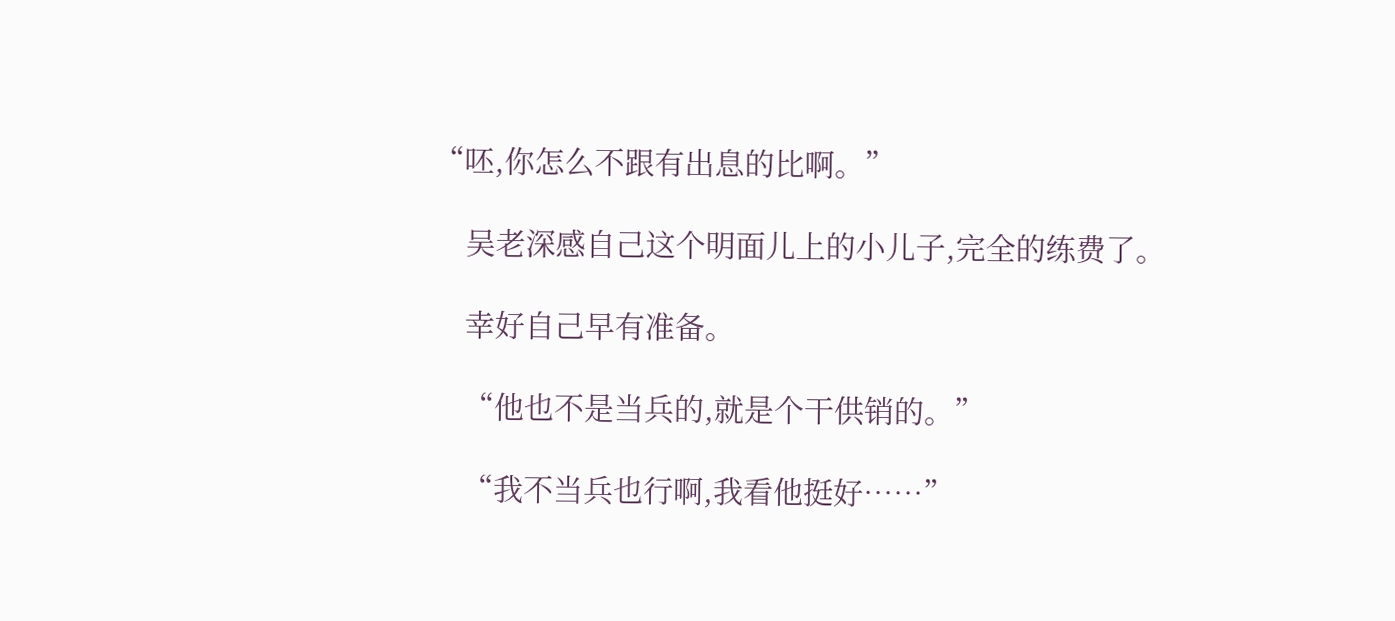“呸,你怎么不跟有出息的比啊。”

    吴老深感自己这个明面儿上的小儿子,完全的练费了。

    幸好自己早有准备。

    “他也不是当兵的,就是个干供销的。”

    “我不当兵也行啊,我看他挺好……”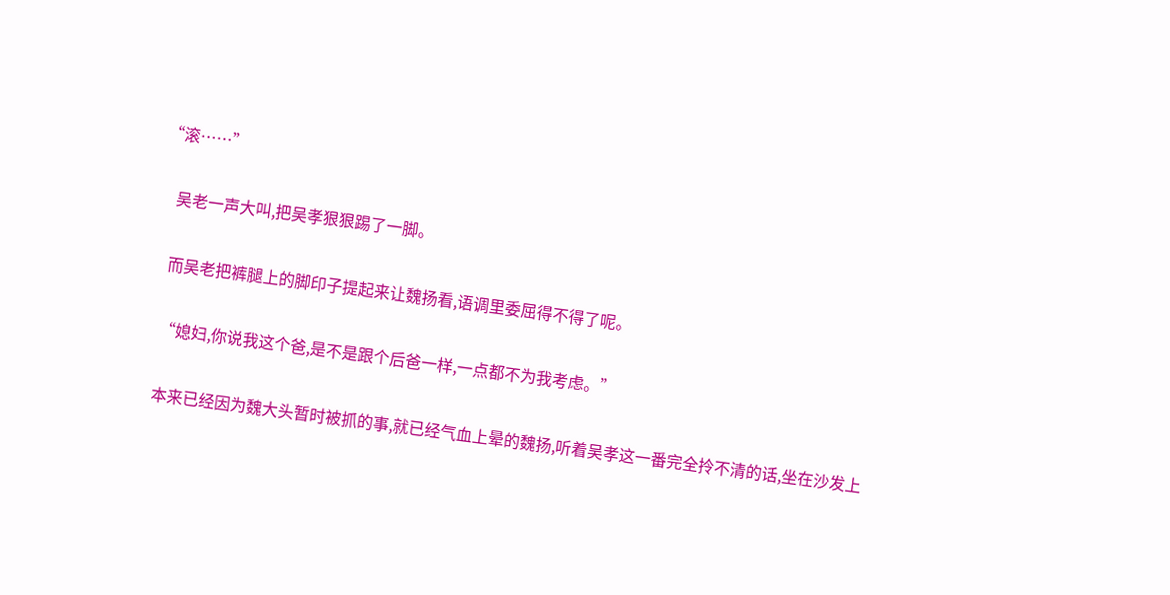“滚……”

    吴老一声大叫,把吴孝狠狠踢了一脚。

    而吴老把裤腿上的脚印子提起来让魏扬看,语调里委屈得不得了呢。

    “媳妇,你说我这个爸,是不是跟个后爸一样,一点都不为我考虑。”

    本来已经因为魏大头暂时被抓的事,就已经气血上晕的魏扬,听着吴孝这一番完全拎不清的话,坐在沙发上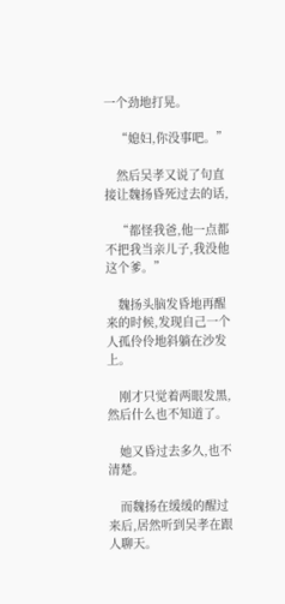一个劲地打晃。

    “媳妇,你没事吧。”

    然后吴孝又说了句直接让魏扬昏死过去的话,

    “都怪我爸,他一点都不把我当亲儿子,我没他这个爹。”

    魏扬头脑发昏地再醒来的时候,发现自己一个人孤伶伶地斜躺在沙发上。

    刚才只觉着两眼发黑,然后什么也不知道了。

    她又昏过去多久,也不清楚。

    而魏扬在缓缓的醒过来后,居然听到吴孝在跟人聊天。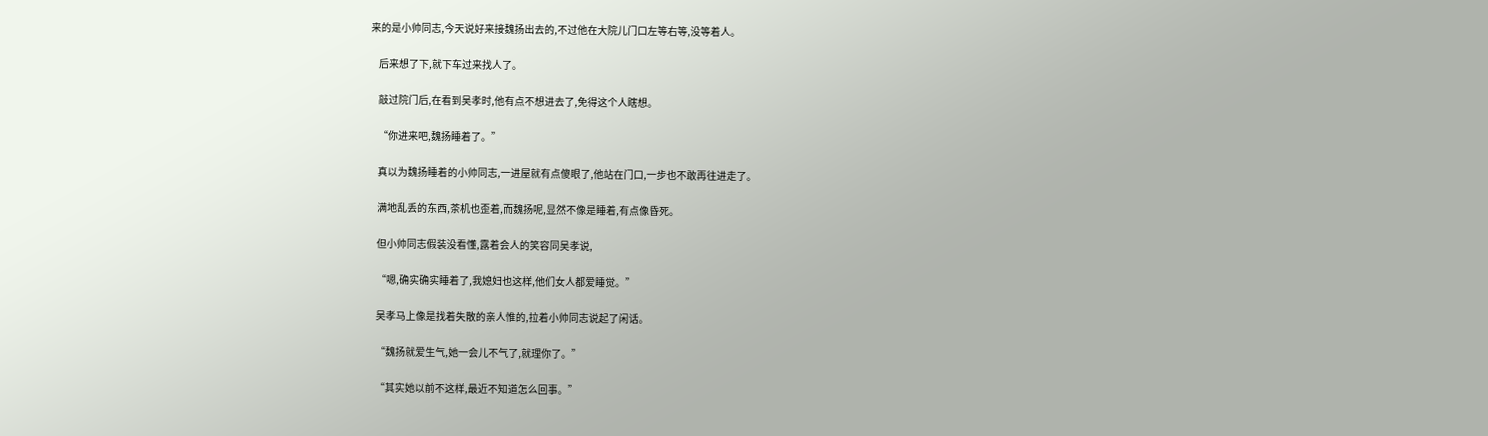来的是小帅同志,今天说好来接魏扬出去的,不过他在大院儿门口左等右等,没等着人。

    后来想了下,就下车过来找人了。

    敲过院门后,在看到吴孝时,他有点不想进去了,免得这个人瞎想。

    “你进来吧,魏扬睡着了。”

    真以为魏扬睡着的小帅同志,一进屋就有点傻眼了,他站在门口,一步也不敢再往进走了。

    满地乱丢的东西,茶机也歪着,而魏扬呢,显然不像是睡着,有点像昏死。

    但小帅同志假装没看懂,露着会人的笑容同吴孝说,

    “嗯,确实确实睡着了,我媳妇也这样,他们女人都爱睡觉。”

    吴孝马上像是找着失散的亲人惟的,拉着小帅同志说起了闲话。

    “魏扬就爱生气,她一会儿不气了,就理你了。”

    “其实她以前不这样,最近不知道怎么回事。”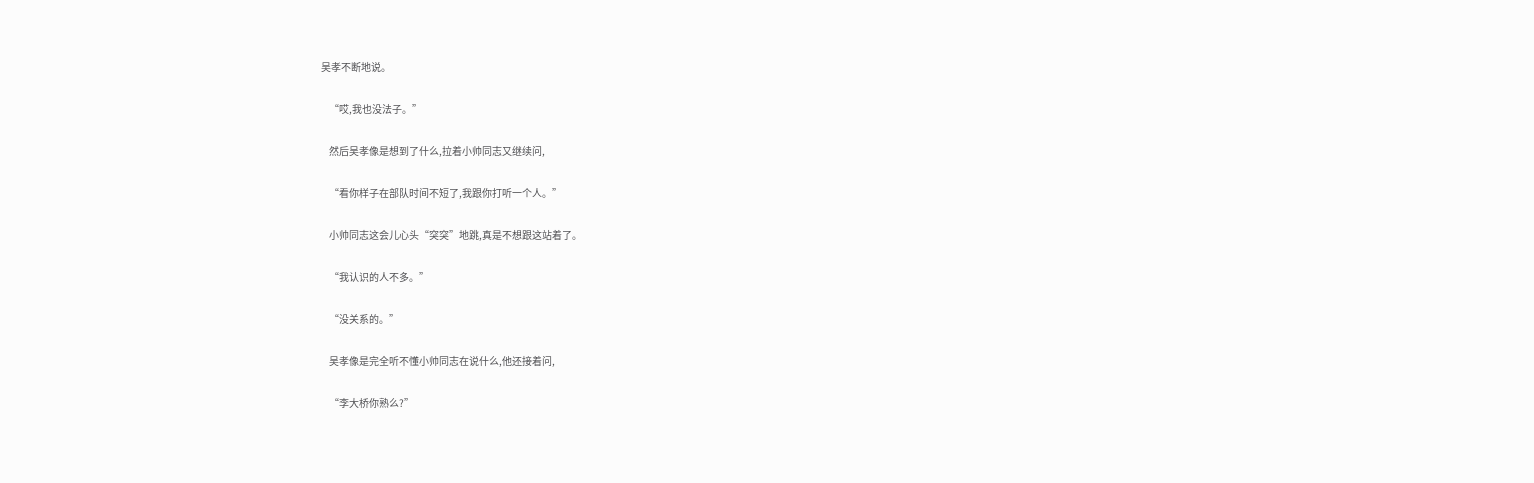吴孝不断地说。

    “哎,我也没法子。”

    然后吴孝像是想到了什么,拉着小帅同志又继续问,

    “看你样子在部队时间不短了,我跟你打听一个人。”

    小帅同志这会儿心头“突突”地跳,真是不想跟这站着了。

    “我认识的人不多。”

    “没关系的。”

    吴孝像是完全听不懂小帅同志在说什么,他还接着问,

    “李大桥你熟么?”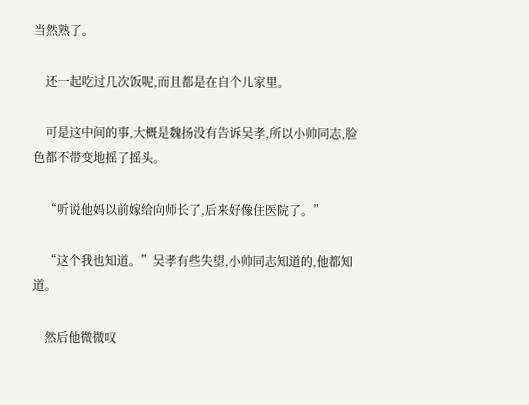当然熟了。

    还一起吃过几次饭呢,而且都是在自个儿家里。

    可是这中间的事,大概是魏扬没有告诉吴孝,所以小帅同志,脸色都不带变地摇了摇头。

    “听说他妈以前嫁给向师长了,后来好像住医院了。”

    “这个我也知道。”吴孝有些失望,小帅同志知道的,他都知道。

    然后他微微叹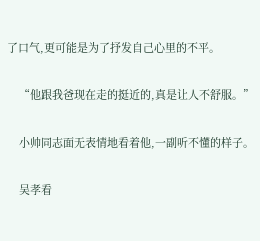了口气,更可能是为了抒发自己心里的不平。

    “他跟我爸现在走的挺近的,真是让人不舒服。”

    小帅同志面无表情地看着他,一副听不懂的样子。

    吴孝看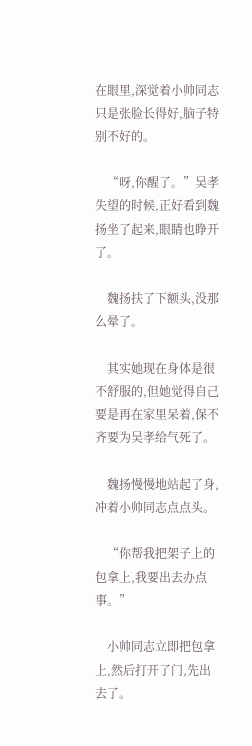在眼里,深觉着小帅同志只是张脸长得好,脑子特别不好的。

    “呀,你醒了。”吴孝失望的时候,正好看到魏扬坐了起来,眼睛也睁开了。

    魏扬扶了下额头,没那么晕了。

    其实她现在身体是很不舒服的,但她觉得自己要是再在家里呆着,保不齐要为吴孝给气死了。

    魏扬慢慢地站起了身,冲着小帅同志点点头。

    “你帮我把架子上的包拿上,我要出去办点事。”

    小帅同志立即把包拿上,然后打开了门,先出去了。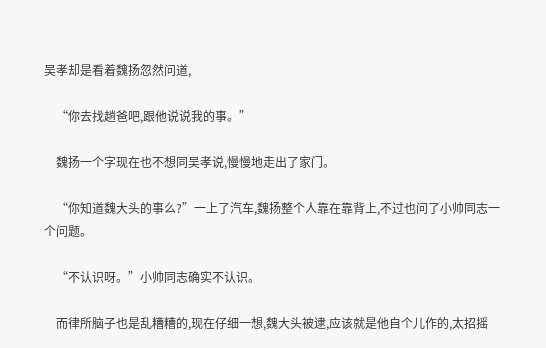吴孝却是看着魏扬忽然问道,

    “你去找趟爸吧,跟他说说我的事。”

    魏扬一个字现在也不想同吴孝说,慢慢地走出了家门。

    “你知道魏大头的事么?”一上了汽车,魏扬整个人靠在靠背上,不过也问了小帅同志一个问题。

    “不认识呀。”小帅同志确实不认识。

    而律所脑子也是乱糟糟的,现在仔细一想,魏大头被逮,应该就是他自个儿作的,太招摇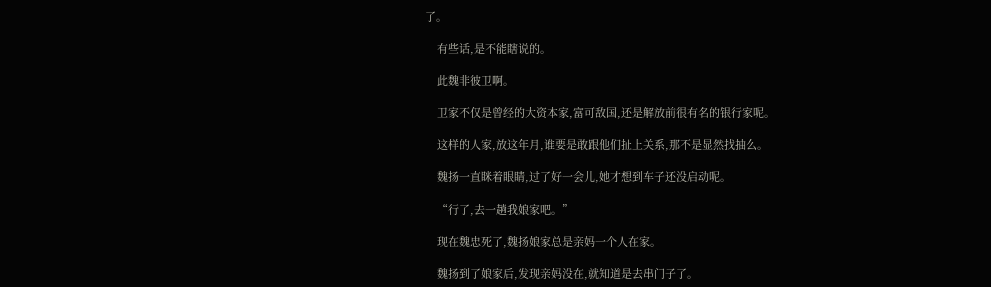了。

    有些话,是不能瞎说的。

    此魏非彼卫啊。

    卫家不仅是曾经的大资本家,富可敌国,还是解放前很有名的银行家呢。

    这样的人家,放这年月,谁要是敢跟他们扯上关系,那不是显然找抽么。

    魏扬一直眯着眼睛,过了好一会儿,她才想到车子还没启动呢。

    “行了,去一趟我娘家吧。”

    现在魏忠死了,魏扬娘家总是亲妈一个人在家。

    魏扬到了娘家后,发现亲妈没在,就知道是去串门子了。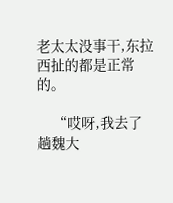老太太没事干,东拉西扯的都是正常的。

    “哎呀,我去了趟魏大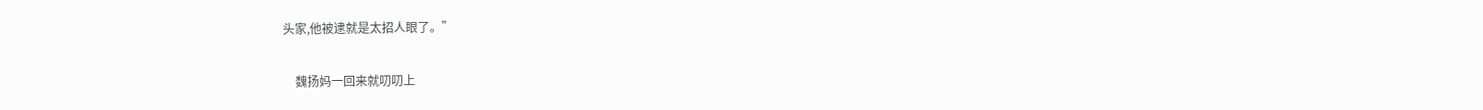头家,他被逮就是太招人眼了。”

    魏扬妈一回来就叨叨上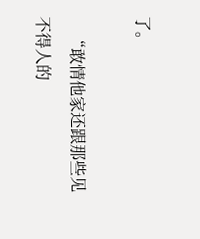了。

    “敢情他家还跟那些见不得人的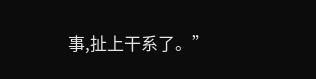事,扯上干系了。”